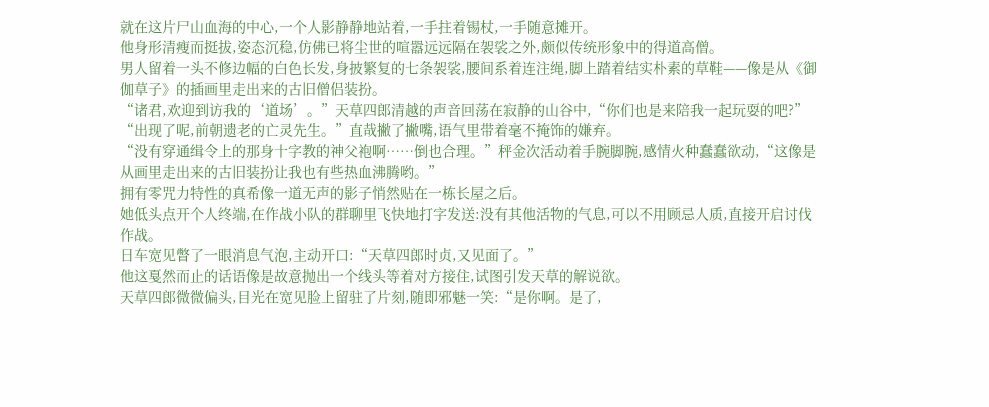就在这片尸山血海的中心,一个人影静静地站着,一手拄着锡杖,一手随意摊开。
他身形清瘦而挺拔,姿态沉稳,仿佛已将尘世的喧嚣远远隔在袈裟之外,颇似传统形象中的得道高僧。
男人留着一头不修边幅的白色长发,身披繁复的七条袈裟,腰间系着连注绳,脚上踏着结实朴素的草鞋——像是从《御伽草子》的插画里走出来的古旧僧侣装扮。
“诸君,欢迎到访我的‘道场’。”天草四郎清越的声音回荡在寂静的山谷中,“你们也是来陪我一起玩耍的吧?”
“出现了呢,前朝遗老的亡灵先生。”直哉撇了撇嘴,语气里带着毫不掩饰的嫌弃。
“没有穿通缉令上的那身十字教的神父袍啊……倒也合理。”秤金次活动着手腕脚腕,感情火种蠢蠢欲动,“这像是从画里走出来的古旧装扮让我也有些热血沸腾哟。”
拥有零咒力特性的真希像一道无声的影子悄然贴在一栋长屋之后。
她低头点开个人终端,在作战小队的群聊里飞快地打字发送:没有其他活物的气息,可以不用顾忌人质,直接开启讨伐作战。
日车宽见瞥了一眼消息气泡,主动开口:“天草四郎时贞,又见面了。”
他这戛然而止的话语像是故意抛出一个线头等着对方接住,试图引发天草的解说欲。
天草四郎微微偏头,目光在宽见脸上留驻了片刻,随即邪魅一笑:“是你啊。是了,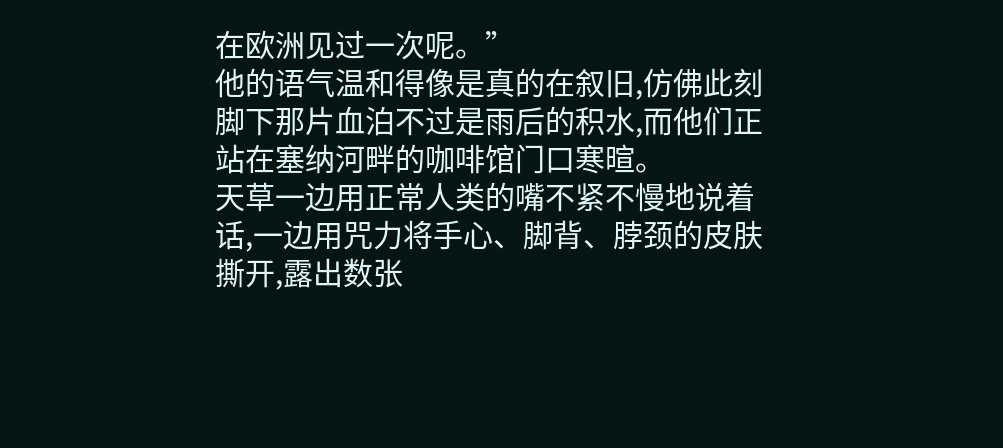在欧洲见过一次呢。”
他的语气温和得像是真的在叙旧,仿佛此刻脚下那片血泊不过是雨后的积水,而他们正站在塞纳河畔的咖啡馆门口寒暄。
天草一边用正常人类的嘴不紧不慢地说着话,一边用咒力将手心、脚背、脖颈的皮肤撕开,露出数张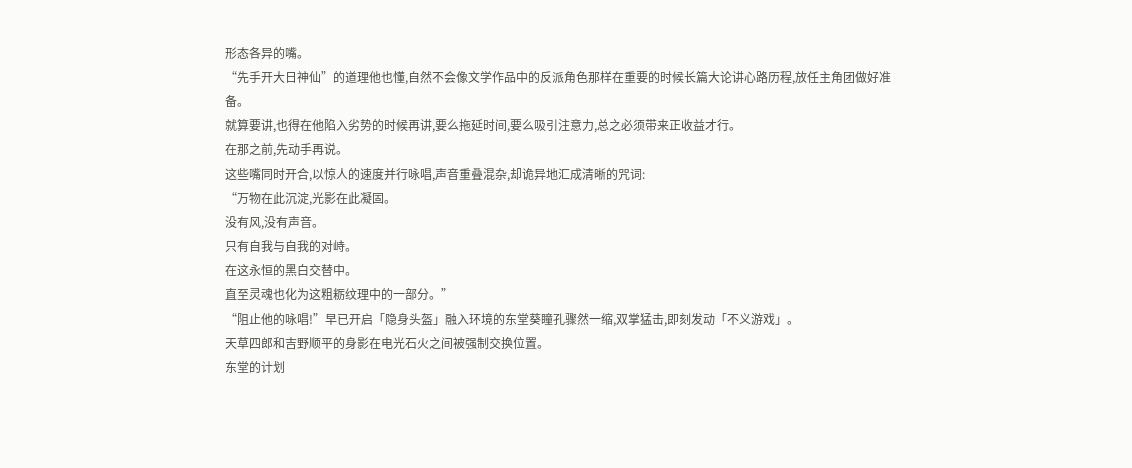形态各异的嘴。
“先手开大日神仙”的道理他也懂,自然不会像文学作品中的反派角色那样在重要的时候长篇大论讲心路历程,放任主角团做好准备。
就算要讲,也得在他陷入劣势的时候再讲,要么拖延时间,要么吸引注意力,总之必须带来正收益才行。
在那之前,先动手再说。
这些嘴同时开合,以惊人的速度并行咏唱,声音重叠混杂,却诡异地汇成清晰的咒词:
“万物在此沉淀,光影在此凝固。
没有风,没有声音。
只有自我与自我的对峙。
在这永恒的黑白交替中。
直至灵魂也化为这粗粝纹理中的一部分。”
“阻止他的咏唱!”早已开启「隐身头盔」融入环境的东堂葵瞳孔骤然一缩,双掌猛击,即刻发动「不义游戏」。
天草四郎和吉野顺平的身影在电光石火之间被强制交换位置。
东堂的计划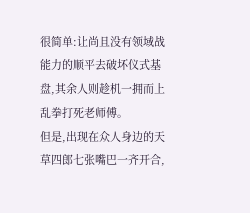很简单:让尚且没有领域战能力的顺平去破坏仪式基盘,其余人则趁机一拥而上乱拳打死老师傅。
但是,出现在众人身边的天草四郎七张嘴巴一齐开合,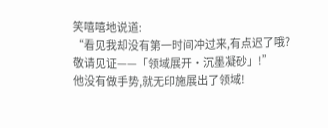笑嘻嘻地说道:
“看见我却没有第一时间冲过来,有点迟了哦?敬请见证——「领域展开·沉墨凝砂」!”
他没有做手势,就无印施展出了领域!